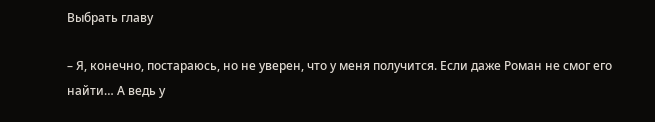Выбрать главу

– Я, конечно, постараюсь, но не уверен, что у меня получится. Если даже Роман не смог его найти… А ведь у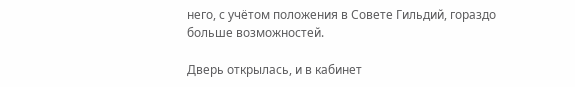него, с учётом положения в Совете Гильдий, гораздо больше возможностей.

Дверь открылась, и в кабинет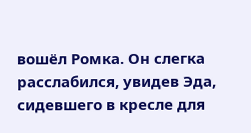вошёл Ромка. Он слегка расслабился, увидев Эда, сидевшего в кресле для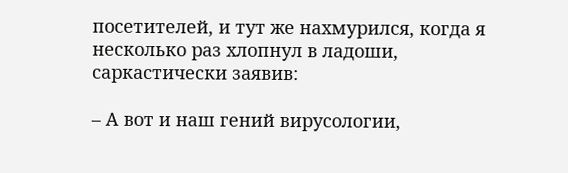посетителей, и тут же нахмурился, когда я несколько раз хлопнул в ладоши, саркастически заявив:

– А вот и наш гений вирусологии,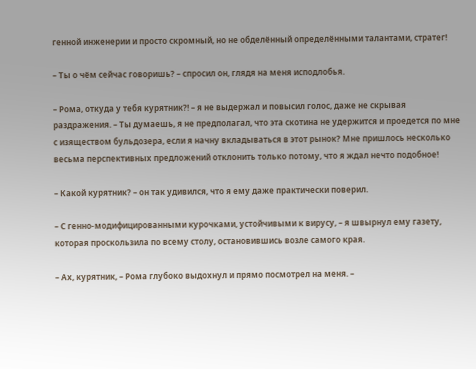генной инженерии и просто скромный, но не обделённый определёнными талантами, стратег!

– Ты о чём сейчас говоришь? – спросил он, глядя на меня исподлобья.

– Рома, откуда у тебя курятник?! – я не выдержал и повысил голос, даже не скрывая раздражения. – Ты думаешь, я не предполагал, что эта скотина не удержится и проедется по мне с изяществом бульдозера, если я начну вкладываться в этот рынок? Мне пришлось несколько весьма перспективных предложений отклонить только потому, что я ждал нечто подобное!

– Какой курятник? – он так удивился, что я ему даже практически поверил.

– С генно-модифицированными курочками, устойчивыми к вирусу, – я швырнул ему газету, которая проскользила по всему столу, остановившись возле самого края.

– Ах, курятник, – Рома глубоко выдохнул и прямо посмотрел на меня. –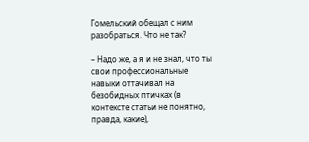Гомельский обещал с ним разобраться. Что не так?

– Надо же, а я и не знал, что ты свои профессиональные навыки оттачивал на безобидных птичках (в контексте статьи не понятно, правда, какие),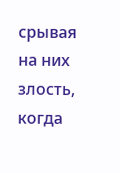срывая на них злость, когда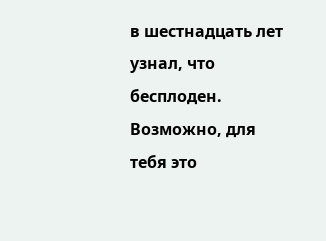в шестнадцать лет узнал, что бесплоден. Возможно, для тебя это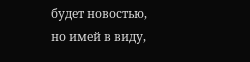будет новостью, но имей в виду,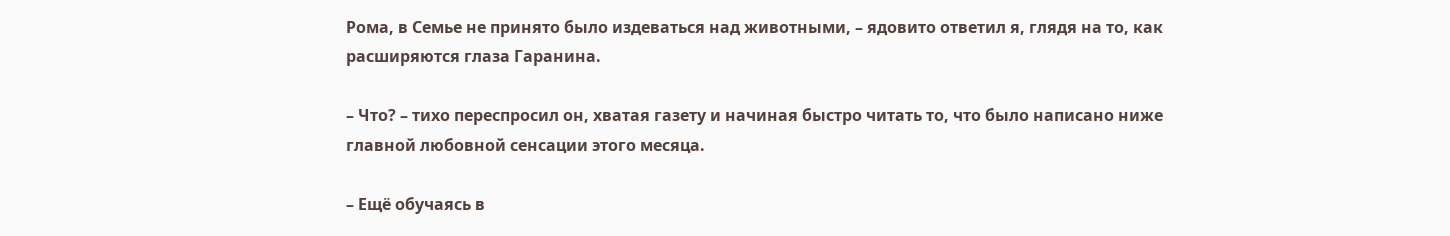Рома, в Семье не принято было издеваться над животными, – ядовито ответил я, глядя на то, как расширяются глаза Гаранина.

– Что? – тихо переспросил он, хватая газету и начиная быстро читать то, что было написано ниже главной любовной сенсации этого месяца.

– Ещё обучаясь в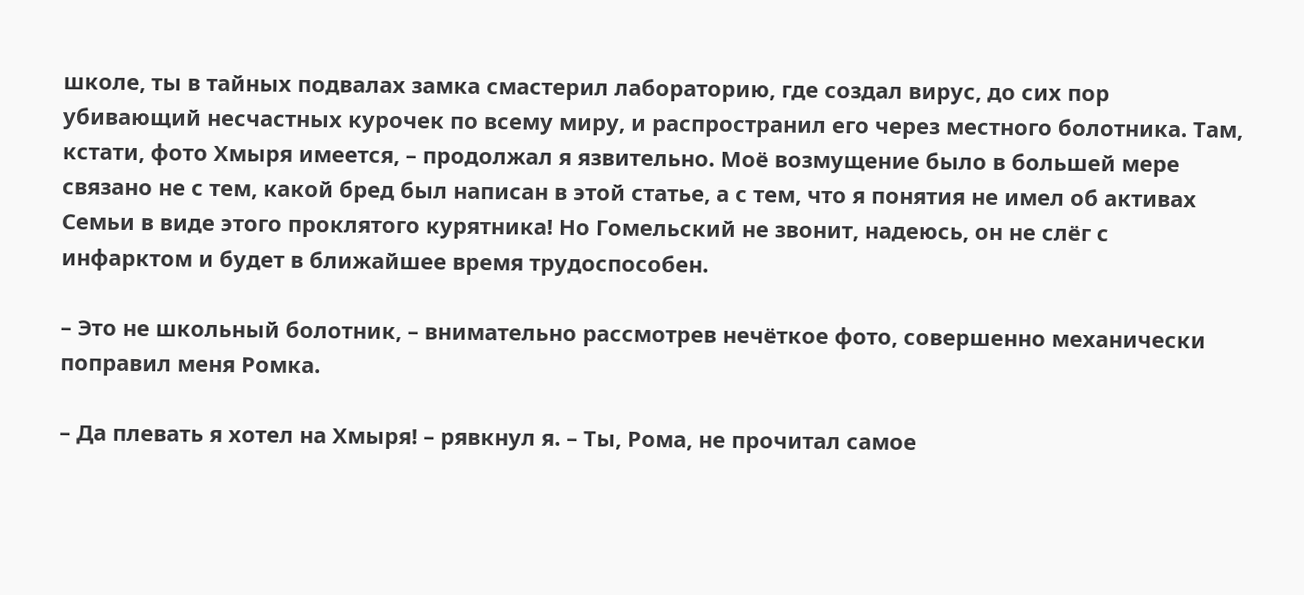школе, ты в тайных подвалах замка смастерил лабораторию, где создал вирус, до сих пор убивающий несчастных курочек по всему миру, и распространил его через местного болотника. Там, кстати, фото Хмыря имеется, – продолжал я язвительно. Моё возмущение было в большей мере связано не с тем, какой бред был написан в этой статье, а с тем, что я понятия не имел об активах Семьи в виде этого проклятого курятника! Но Гомельский не звонит, надеюсь, он не слёг с инфарктом и будет в ближайшее время трудоспособен.

– Это не школьный болотник, – внимательно рассмотрев нечёткое фото, совершенно механически поправил меня Ромка.

– Да плевать я хотел на Хмыря! – рявкнул я. – Ты, Рома, не прочитал самое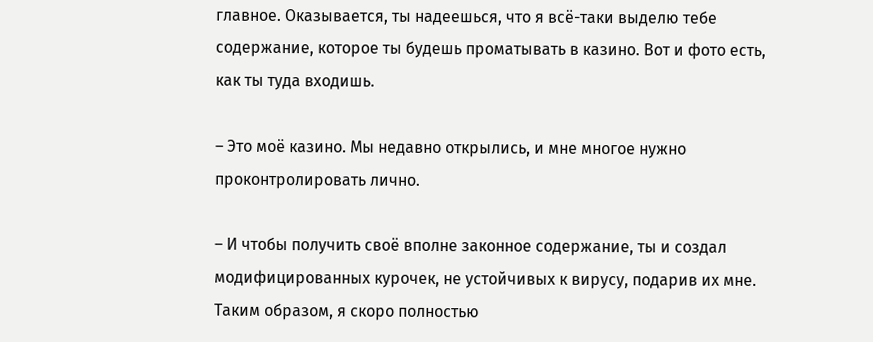главное. Оказывается, ты надеешься, что я всё-таки выделю тебе содержание, которое ты будешь проматывать в казино. Вот и фото есть, как ты туда входишь.

– Это моё казино. Мы недавно открылись, и мне многое нужно проконтролировать лично.

– И чтобы получить своё вполне законное содержание, ты и создал модифицированных курочек, не устойчивых к вирусу, подарив их мне. Таким образом, я скоро полностью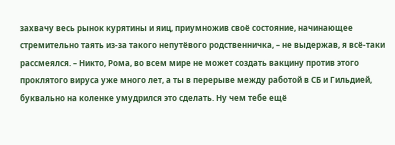захвачу весь рынок курятины и яиц, приумножив своё состояние, начинающее стремительно таять из-за такого непутёвого родственничка, – не выдержав, я всё-таки рассмеялся. – Никто, Рома, во всем мире не может создать вакцину против этого проклятого вируса уже много лет, а ты в перерыве между работой в СБ и Гильдией, буквально на коленке умудрился это сделать. Ну чем тебе ещё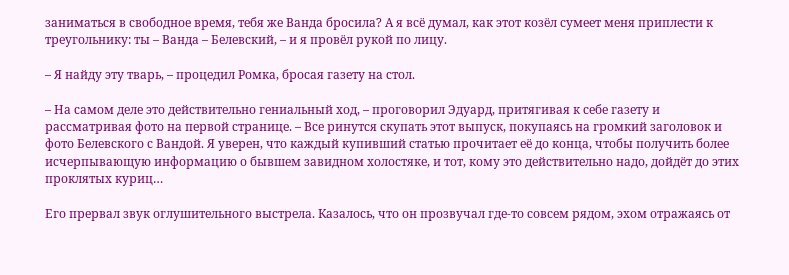заниматься в свободное время, тебя же Ванда бросила? А я всё думал, как этот козёл сумеет меня приплести к треугольнику: ты – Ванда – Белевский, – и я провёл рукой по лицу.

– Я найду эту тварь, – процедил Ромка, бросая газету на стол.

– На самом деле это действительно гениальный ход, – проговорил Эдуард, притягивая к себе газету и рассматривая фото на первой странице. – Все ринутся скупать этот выпуск, покупаясь на громкий заголовок и фото Белевского с Вандой. Я уверен, что каждый купивший статью прочитает её до конца, чтобы получить более исчерпывающую информацию о бывшем завидном холостяке, и тот, кому это действительно надо, дойдёт до этих проклятых куриц…

Его прервал звук оглушительного выстрела. Казалось, что он прозвучал где-то совсем рядом, эхом отражаясь от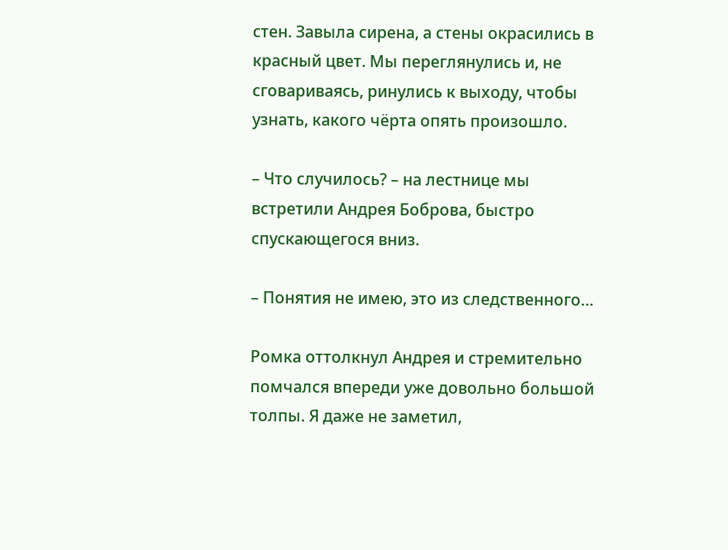стен. Завыла сирена, а стены окрасились в красный цвет. Мы переглянулись и, не сговариваясь, ринулись к выходу, чтобы узнать, какого чёрта опять произошло.

– Что случилось? – на лестнице мы встретили Андрея Боброва, быстро спускающегося вниз.

– Понятия не имею, это из следственного…

Ромка оттолкнул Андрея и стремительно помчался впереди уже довольно большой толпы. Я даже не заметил,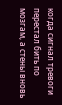когда сигнал тревоги перестал бить по мозгам, а стены вновь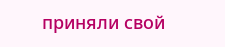приняли свой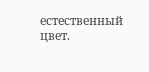естественный цвет.